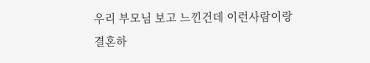우리 부모님 보고 느낀건데 이런사람이랑 결혼하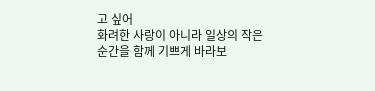고 싶어
화려한 사랑이 아니라 일상의 작은 순간을 함께 기쁘게 바라보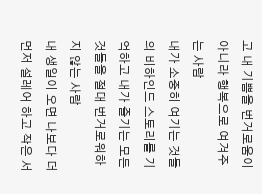고 내 기쁨을 번거로움이 아니라 행복으로 여겨주는 사람
내가 소중히 여기는 것들의 비하인드 스토리를 기억하고 내가 즐기는 모든 것들을 절대 번거로워하지 않는 사람
내 생일이 오면 나보다 더 먼저 설레어 하고 작은 서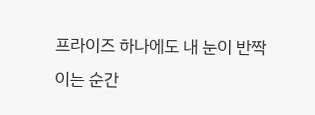프라이즈 하나에도 내 눈이 반짝이는 순간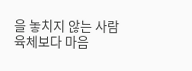을 놓치지 않는 사람
육체보다 마음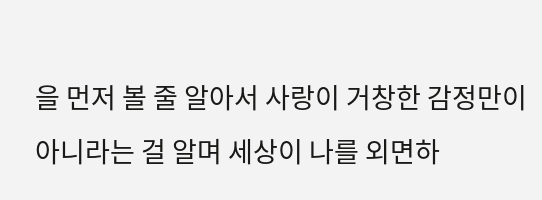을 먼저 볼 줄 알아서 사랑이 거창한 감정만이 아니라는 걸 알며 세상이 나를 외면하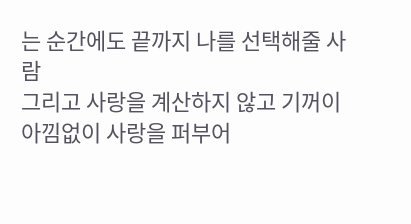는 순간에도 끝까지 나를 선택해줄 사람
그리고 사랑을 계산하지 않고 기꺼이 아낌없이 사랑을 퍼부어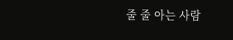줄 줄 아는 사람